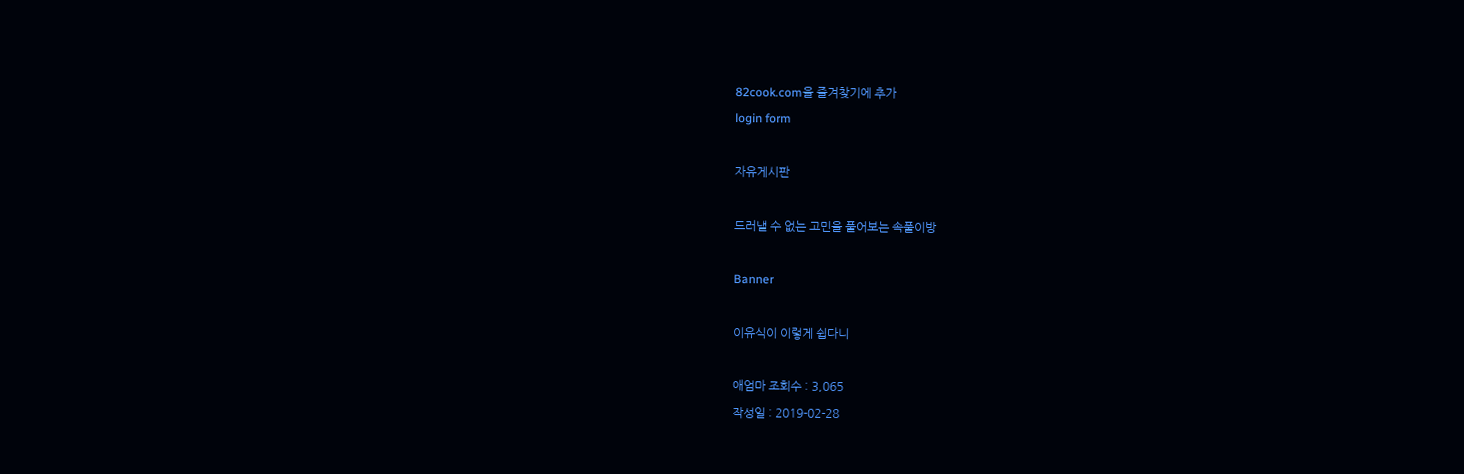82cook.com을 즐겨찾기에 추가
login form

자유게시판

드러낼 수 없는 고민을 풀어보는 속풀이방

Banner

이유식이 이렇게 쉽다니

애엄마 조회수 : 3,065
작성일 : 2019-02-28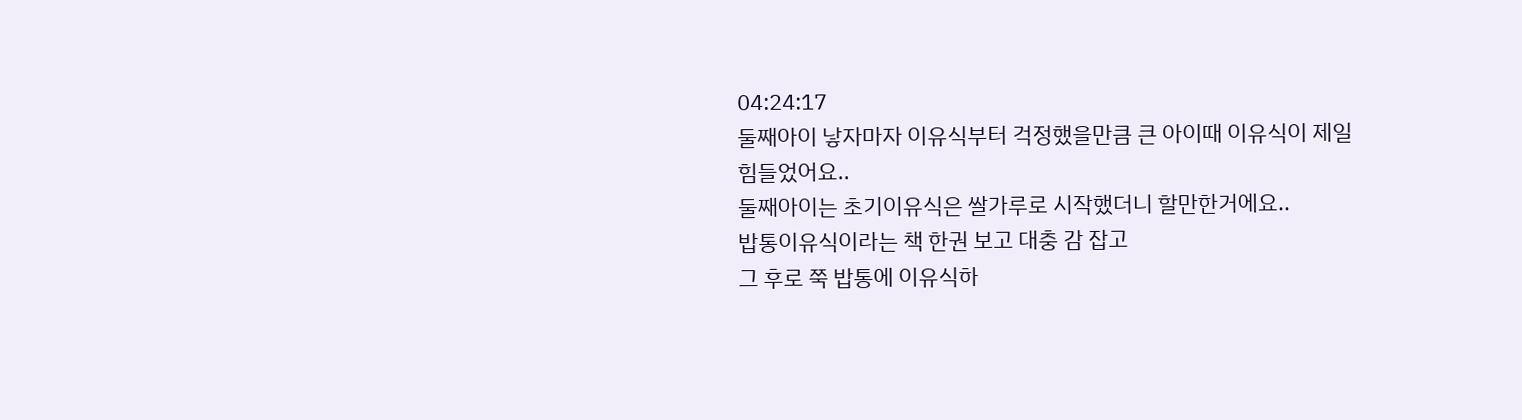04:24:17
둘째아이 낳자마자 이유식부터 걱정했을만큼 큰 아이때 이유식이 제일 힘들었어요..
둘째아이는 초기이유식은 쌀가루로 시작했더니 할만한거에요..
밥통이유식이라는 책 한권 보고 대충 감 잡고
그 후로 쭉 밥통에 이유식하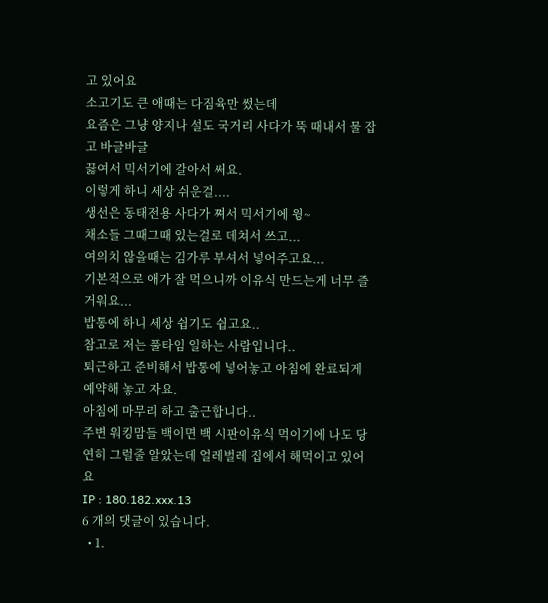고 있어요
소고기도 큰 애때는 다짐육만 썼는데
요즘은 그냥 양지나 설도 국거리 사다가 뚝 때내서 물 잡고 바글바글
끓여서 믹서기에 갈아서 써요.
이렇게 하니 세상 쉬운걸....
생선은 동태전용 사다가 쪄서 믹서기에 윙~
채소들 그때그때 있는걸로 데쳐서 쓰고...
여의치 않을때는 김가루 부셔서 넣어주고요...
기본적으로 애가 잘 먹으니까 이유식 만드는게 너무 즐거워요...
밥통에 하니 세상 쉽기도 쉽고요..
참고로 저는 풀타임 일하는 사람입니다..
퇴근하고 준비해서 밥통에 넣어놓고 아침에 완료되게 예약해 놓고 자요.
아침에 마무리 하고 출근합니다..
주변 워킹맘들 백이면 백 시판이유식 먹이기에 나도 당연히 그럴줄 알았는데 얼레벌레 집에서 해먹이고 있어요
IP : 180.182.xxx.13
6 개의 댓글이 있습니다.
  • 1.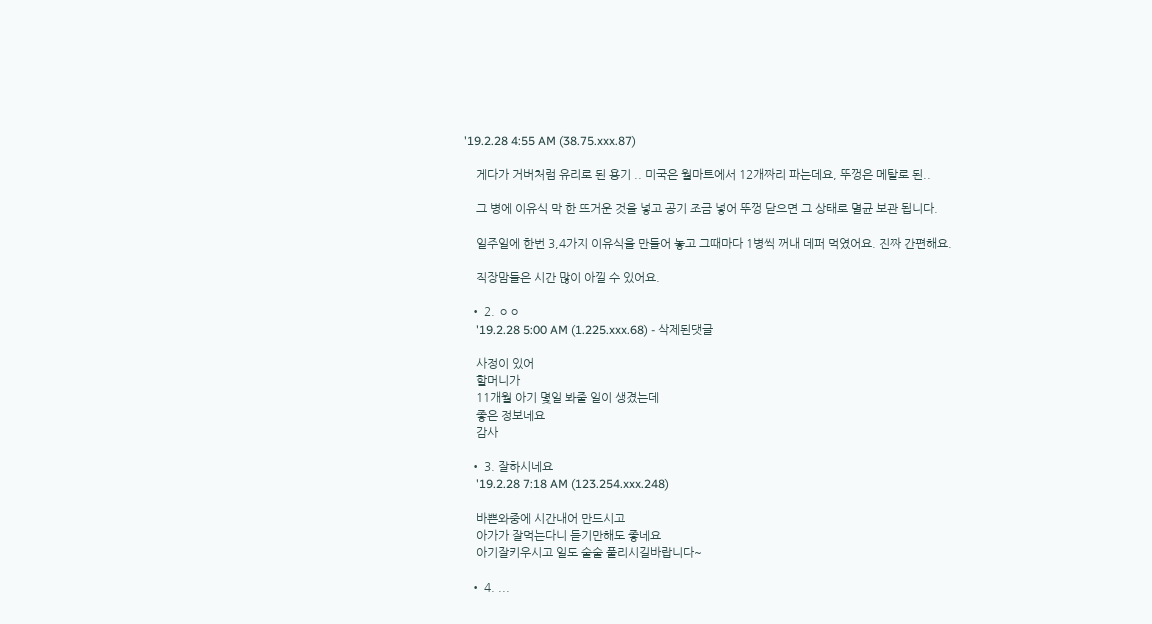'19.2.28 4:55 AM (38.75.xxx.87)

    게다가 거버처럼 유리로 된 용기 .. 미국은 월마트에서 12개짜리 파는데요, 뚜껑은 메탈로 된..

    그 병에 이유식 막 한 뜨거운 것을 넣고 공기 조금 넣어 뚜껑 닫으면 그 상태로 멸균 보관 됩니다.

    일주일에 한번 3,4가지 이유식을 만들어 놓고 그때마다 1병씩 꺼내 데퍼 먹였어요. 진짜 간편해요.

    직장맘들은 시간 많이 아낄 수 있어요.

  • 2. ㅇㅇ
    '19.2.28 5:00 AM (1.225.xxx.68) - 삭제된댓글

    사정이 있어
    할머니가
    11개월 아기 몇일 봐줄 일이 생겼는데
    좋은 정보네요
    감사

  • 3. 잘하시네요
    '19.2.28 7:18 AM (123.254.xxx.248)

    바쁜와중에 시간내어 만드시고
    아가가 잘먹는다니 듣기만해도 좋네요
    아기잘키우시고 일도 술술 풀리시길바랍니다~

  • 4. ...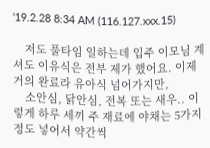'19.2.28 8:34 AM (116.127.xxx.15)

    저도 풀타임 일하는데 입주 이모님 계셔도 이유식은 전부 제가 했어요. 이제 거의 완료라 유아식 넘어가지만,
    소안심, 닭안심, 전복 또는 새우.. 이렇게 하루 세끼 주 재료에 야채는 5가지 정도 넣어서 약간씩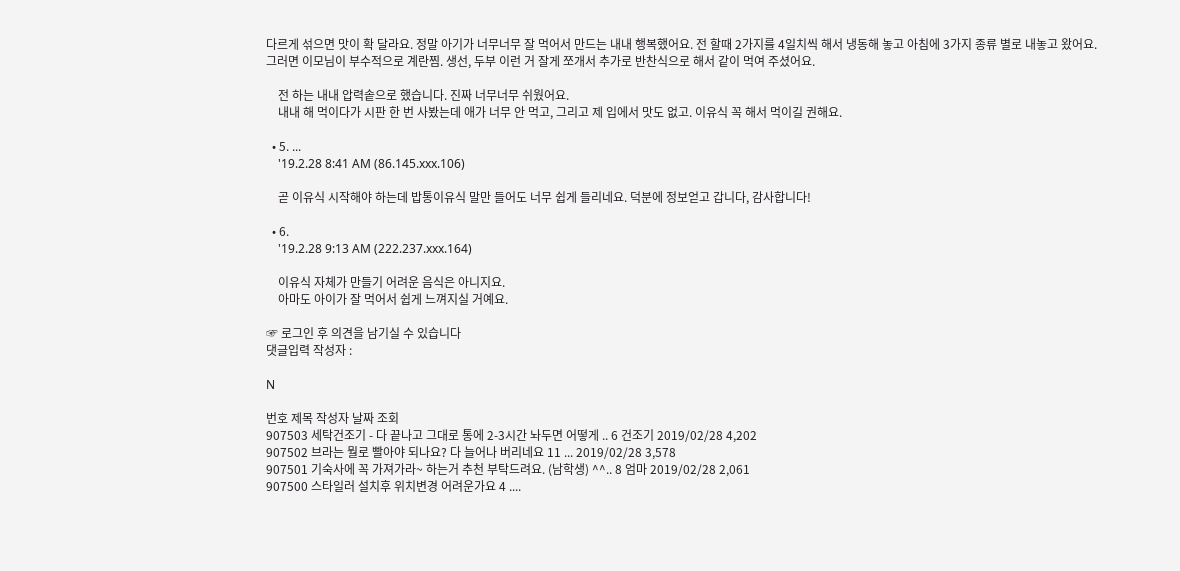다르게 섞으면 맛이 확 달라요. 정말 아기가 너무너무 잘 먹어서 만드는 내내 행복했어요. 전 할때 2가지를 4일치씩 해서 냉동해 놓고 아침에 3가지 종류 별로 내놓고 왔어요. 그러면 이모님이 부수적으로 계란찜. 생선, 두부 이런 거 잘게 쪼개서 추가로 반찬식으로 해서 같이 먹여 주셨어요.

    전 하는 내내 압력솥으로 했습니다. 진짜 너무너무 쉬웠어요.
    내내 해 먹이다가 시판 한 번 사봤는데 애가 너무 안 먹고, 그리고 제 입에서 맛도 없고. 이유식 꼭 해서 먹이길 권해요.

  • 5. ...
    '19.2.28 8:41 AM (86.145.xxx.106)

    곧 이유식 시작해야 하는데 밥통이유식 말만 들어도 너무 쉽게 들리네요. 덕분에 정보얻고 갑니다, 감사합니다!

  • 6.
    '19.2.28 9:13 AM (222.237.xxx.164)

    이유식 자체가 만들기 어려운 음식은 아니지요.
    아마도 아이가 잘 먹어서 쉽게 느껴지실 거예요.

☞ 로그인 후 의견을 남기실 수 있습니다
댓글입력 작성자 :

N

번호 제목 작성자 날짜 조회
907503 세탁건조기 - 다 끝나고 그대로 통에 2-3시간 놔두면 어떻게 .. 6 건조기 2019/02/28 4,202
907502 브라는 뭘로 빨아야 되나요? 다 늘어나 버리네요 11 ... 2019/02/28 3,578
907501 기숙사에 꼭 가져가라~ 하는거 추천 부탁드려요. (남학생) ^^.. 8 엄마 2019/02/28 2,061
907500 스타일러 설치후 위치변경 어려운가요 4 ....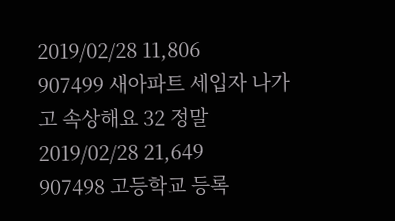2019/02/28 11,806
907499 새아파트 세입자 나가고 속상해요 32 정말 2019/02/28 21,649
907498 고등학교 등록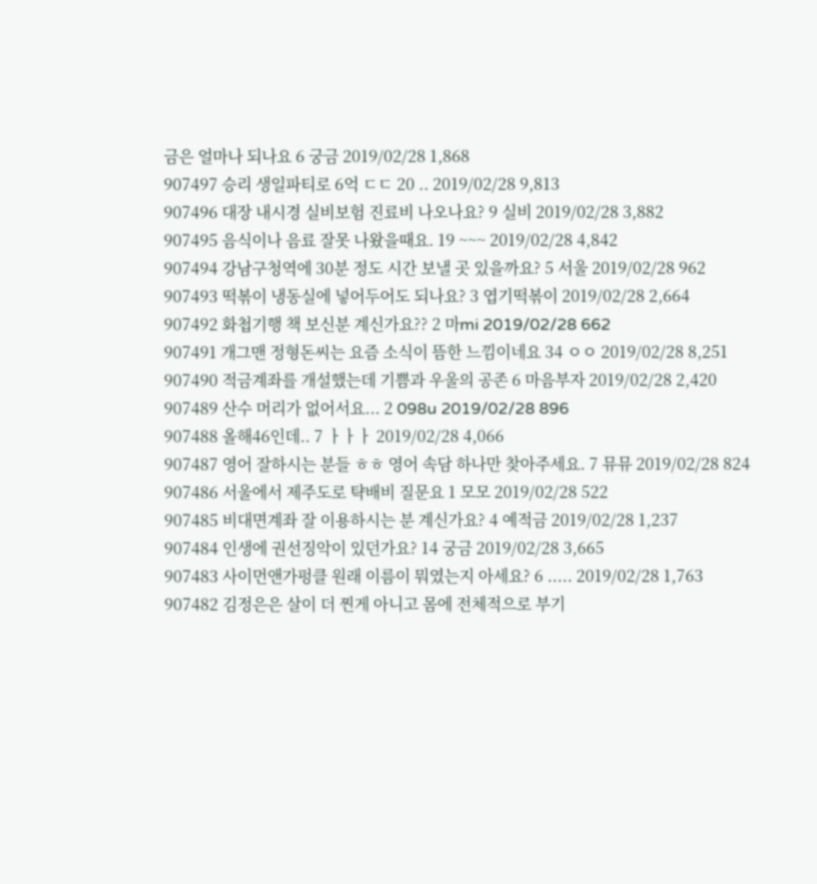금은 얼마나 되나요 6 궁금 2019/02/28 1,868
907497 승리 생일파티로 6억 ㄷㄷ 20 .. 2019/02/28 9,813
907496 대장 내시경 실비보험 진료비 나오나요? 9 실비 2019/02/28 3,882
907495 음식이나 음료 잘못 나왔을때요. 19 ~~~ 2019/02/28 4,842
907494 강남구청역에 30분 정도 시간 보낼 곳 있을까요? 5 서울 2019/02/28 962
907493 떡볶이 냉동실에 넣어두어도 되나요? 3 엽기떡볶이 2019/02/28 2,664
907492 화첩기행 책 보신분 계신가요?? 2 마mi 2019/02/28 662
907491 개그맨 정형돈씨는 요즘 소식이 뜸한 느낌이네요 34 ㅇㅇ 2019/02/28 8,251
907490 적금계좌를 개설했는데 기쁨과 우울의 공존 6 마음부자 2019/02/28 2,420
907489 산수 머리가 없어서요... 2 098u 2019/02/28 896
907488 올해46인데.. 7 ㅏㅏㅏ 2019/02/28 4,066
907487 영어 잘하시는 분들 ㅎㅎ 영어 속담 하나만 찾아주세요. 7 뮤뮤 2019/02/28 824
907486 서울에서 제주도로 탹배비 질문요 1 모모 2019/02/28 522
907485 비대면계좌 잘 이용하시는 분 계신가요? 4 예적금 2019/02/28 1,237
907484 인생에 권선징악이 있던가요? 14 궁금 2019/02/28 3,665
907483 사이먼앤가펑클 원래 이름이 뭐였는지 아세요? 6 ..... 2019/02/28 1,763
907482 김정은은 살이 더 찐게 아니고 몸에 전체적으로 부기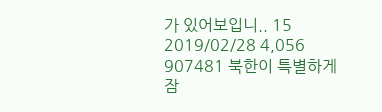가 있어보입니.. 15 2019/02/28 4,056
907481 북한이 특별하게 잠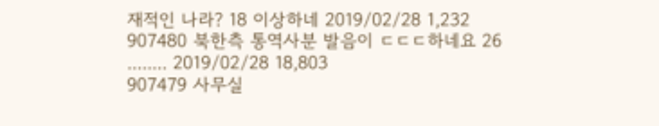재적인 나라? 18 이상하네 2019/02/28 1,232
907480 북한측 통역사분 발음이 ㄷㄷㄷ하네요 26 ........ 2019/02/28 18,803
907479 사무실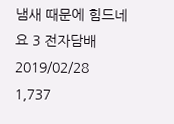냄새 때문에 힘드네요 3 전자담배 2019/02/28 1,737